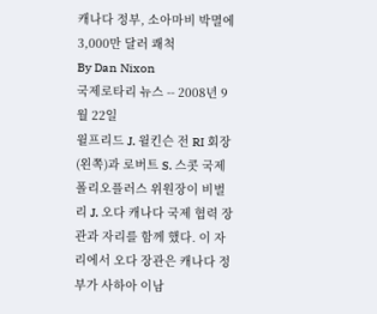캐나다 정부, 소아마비 박멸에 3,000만 달러 쾌척
By Dan Nixon
국제로타리 뉴스 -- 2008년 9월 22일
윌프리드 J. 윌킨슨 전 RI 회장(왼쪽)과 로버트 S. 스콧 국제 폴리오플러스 위원장이 비벌리 J. 오다 캐나다 국제 협력 장관과 자리를 함께 했다. 이 자리에서 오다 장관은 캐나다 정부가 사하아 이남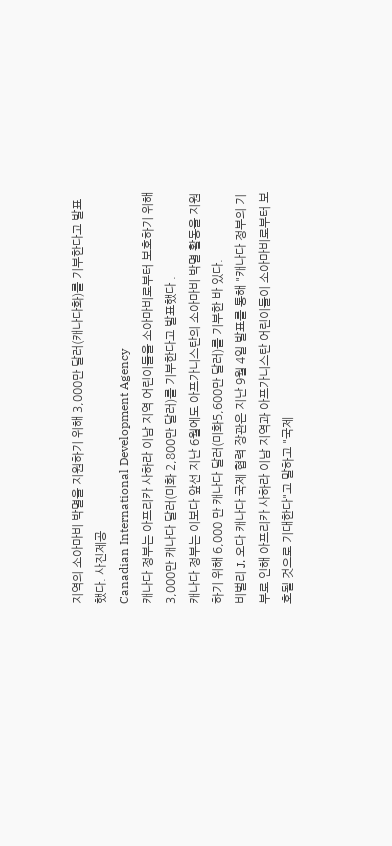지역의 소아마비 박멸을 지원하기 위해 3,000만 달러(캐나다화)를 기부한다고 발표했다. 사진제공
Canadian International Development Agency
캐나다 정부는 아프리카 사하라 이남 지역 어린이들을 소아마비로부터 보호하기 위해 3,000만 캐나다 달러(미화 2,800만 달러)를 기부한다고 발표했다 .
캐나다 정부는 이보다 앞선 지난 6월에도 아프가니스탄의 소아마비 박멸 활동을 지원하기 위해 6,000 만 캐나다 달러(미화5,600만 달러)를 기부한 바 있다.
비벌리 J. 오다 캐나다 국제 협력 장관은 지난 9월 4일 발표를 통해 "캐나다 정부의 기부로 인해 아프리카 사하라 이남 지역과 아프가니스탄 어린이들이 소아마비로부터 보호될 것으로 기대한다"고 말하고 "국제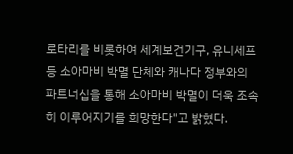로타리를 비롯하여 세계보건기구, 유니세프 등 소아마비 박멸 단체와 캐나다 정부와의 파트너십을 통해 소아마비 박멸이 더욱 조속히 이루어지기를 희망한다"고 밝혔다.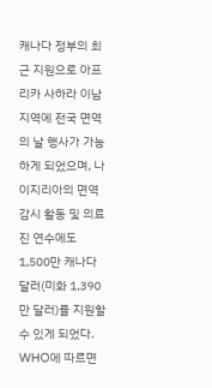캐나다 정부의 최근 지원으로 아프리카 사하라 이남 지역에 전국 면역의 날 행사가 가능하게 되었으며, 나이지리아의 면역 감시 활동 및 의료진 연수에도 1,500만 캐나다 달러(미화 1,390만 달러)를 지원할 수 있게 되었다. WHO에 따르면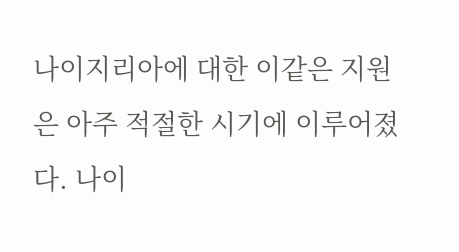나이지리아에 대한 이같은 지원은 아주 적절한 시기에 이루어졌다. 나이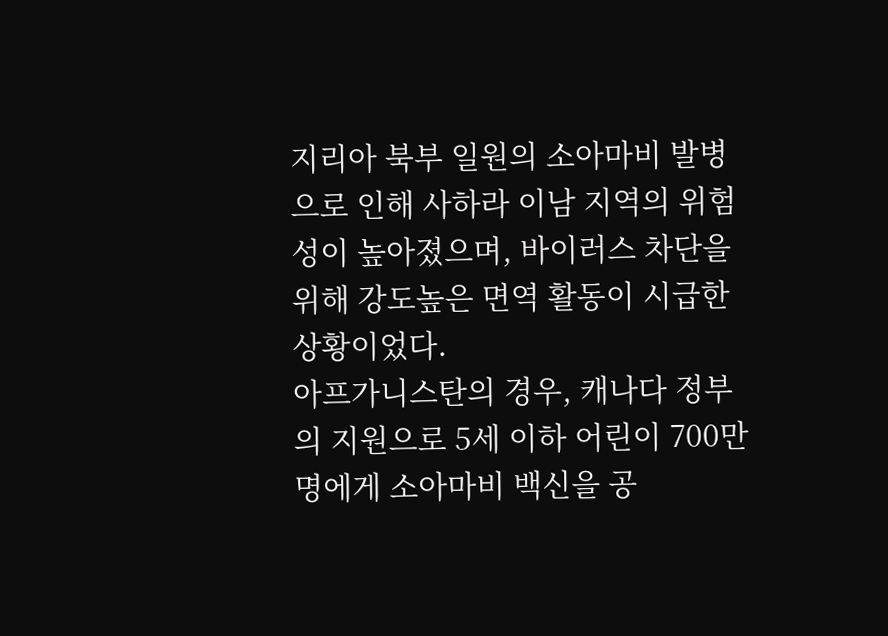지리아 북부 일원의 소아마비 발병으로 인해 사하라 이남 지역의 위험성이 높아졌으며, 바이러스 차단을 위해 강도높은 면역 활동이 시급한 상황이었다.
아프가니스탄의 경우, 캐나다 정부의 지원으로 5세 이하 어린이 700만 명에게 소아마비 백신을 공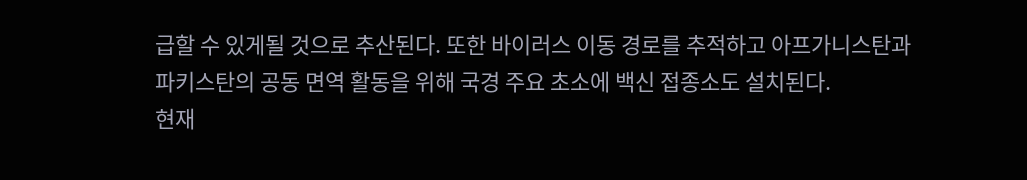급할 수 있게될 것으로 추산된다. 또한 바이러스 이동 경로를 추적하고 아프가니스탄과 파키스탄의 공동 면역 활동을 위해 국경 주요 초소에 백신 접종소도 설치된다.
현재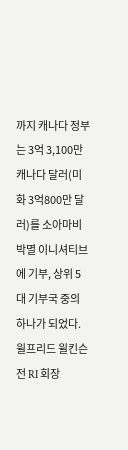까지 캐나다 정부는 3억 3,100만 캐나다 달러(미화 3억800만 달러)를 소아마비 박멸 이니셔티브에 기부, 상위 5대 기부국 중의 하나가 되었다.
윌프리드 윌킨슨 전 RI 회장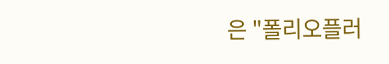은 "폴리오플러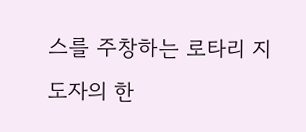스를 주창하는 로타리 지도자의 한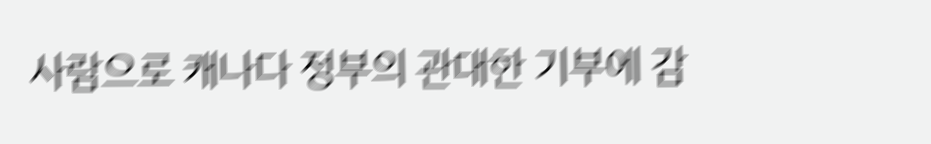사람으로 캐나다 정부의 관대한 기부에 감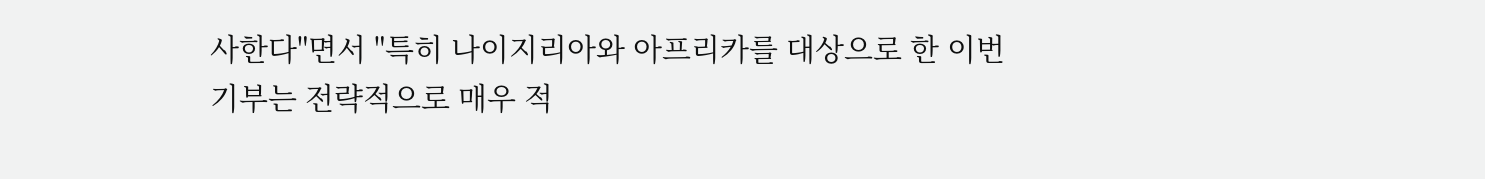사한다"면서 "특히 나이지리아와 아프리카를 대상으로 한 이번 기부는 전략적으로 매우 적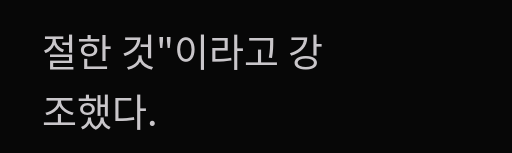절한 것"이라고 강조했다.